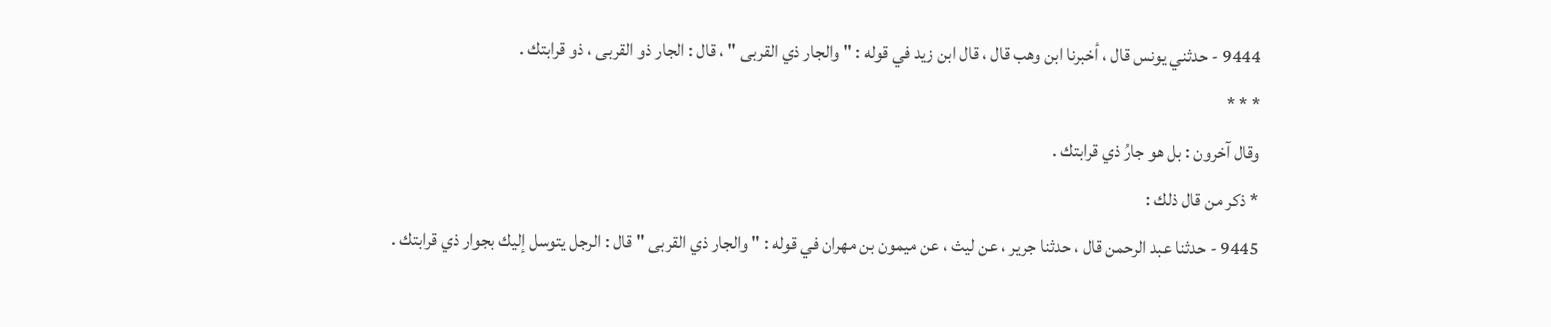9444 - حدثني يونس قال ، أخبرنا ابن وهب قال ، قال ابن زيد في قوله : " والجار ذي القربى " ، قال : الجار ذو القربى ، ذو قرابتك .
* * *
وقال آخرون : بل هو جارُ ذي قرابتك .
* ذكر من قال ذلك :
9445 - حدثنا عبد الرحمن قال ، حدثنا جرير ، عن ليث ، عن ميمون بن مهران في قوله : " والجار ذي القربى " قال : الرجل يتوسل إليك بجوار ذي قرابتك .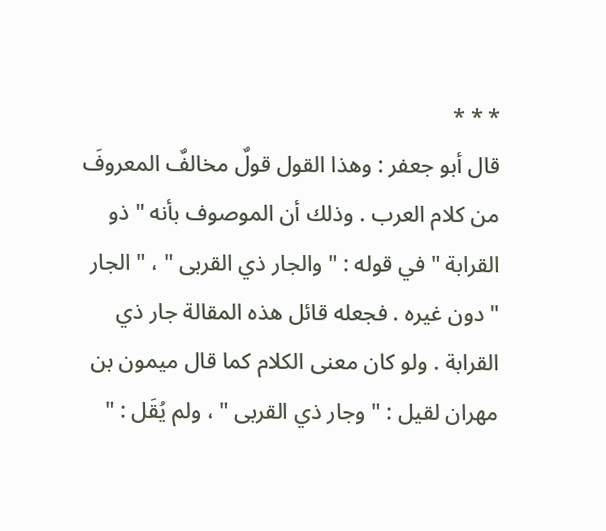* * *
قال أبو جعفر : وهذا القول قولٌ مخالفٌ المعروفَ من كلام العرب . وذلك أن الموصوف بأنه " ذو القرابة " في قوله : " والجار ذي القربى " ، " الجار " دون غيره . فجعله قائل هذه المقالة جار ذي القرابة . ولو كان معنى الكلام كما قال ميمون بن مهران لقيل : " وجار ذي القربى " ، ولم يُقَل : "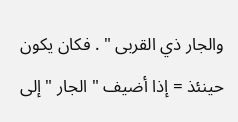والجار ذي القربى " . فكان يكون حينئذ = إذا أضيف " الجار " إلى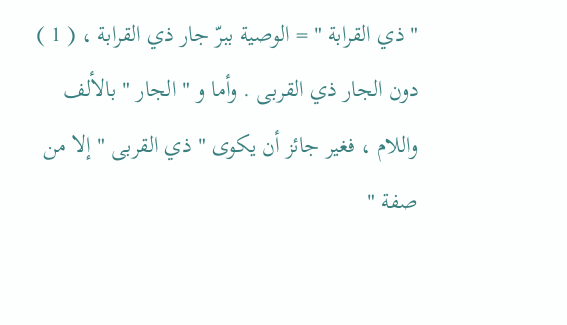" ذي القرابة " = الوصية ببرّ جار ذي القرابة ، ( 1 ) دون الجار ذي القربى . وأما و " الجار " بالألف واللام ، فغير جائز أن يكوى " ذي القربى " إلا من صفة "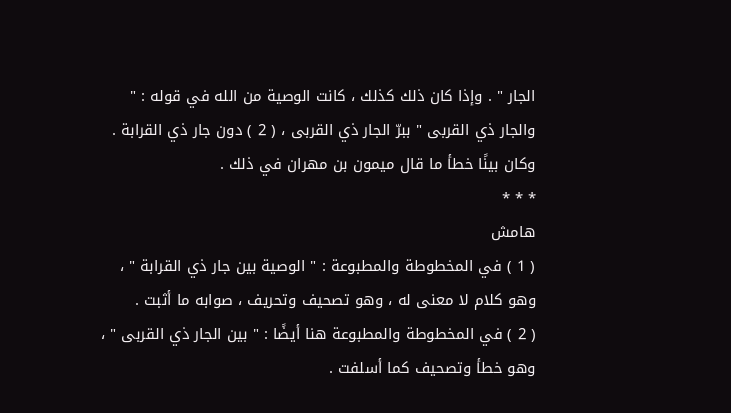الجار " . وإذا كان ذلك كذلك ، كانت الوصية من الله في قوله : " والجار ذي القربى " ببرّ الجار ذي القربى ، ( 2 ) دون جار ذي القرابة . وكان بينًا خطأ ما قال ميمون بن مهران في ذلك .
* * *
هامش
( 1 ) في المخطوطة والمطبوعة : " الوصية بين جار ذي القرابة " ، وهو كلام لا معنى له ، وهو تصحيف وتحريف ، صوابه ما أثبت .
( 2 ) في المخطوطة والمطبوعة هنا أيضًا : " بين الجار ذي القربى " ، وهو خطأ وتصحيف كما أسلفت .